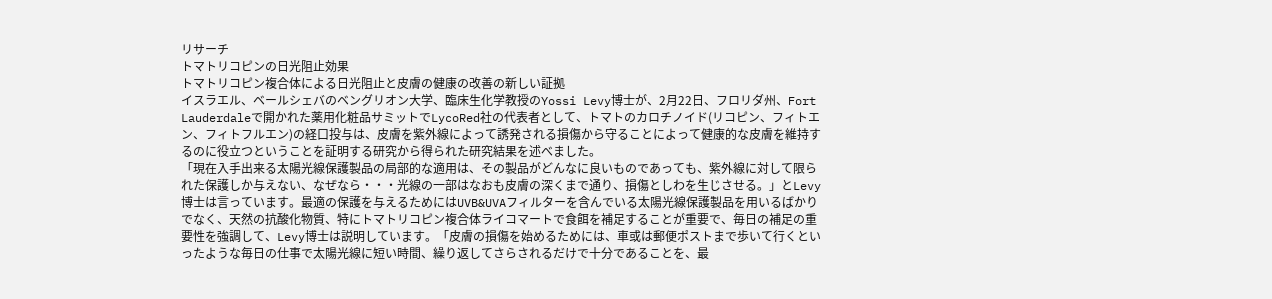リサーチ
トマトリコピンの日光阻止効果
トマトリコピン複合体による日光阻止と皮膚の健康の改善の新しい証拠
イスラエル、ベールシェバのベングリオン大学、臨床生化学教授のYossi Levy博士が、2月22日、フロリダ州、Fort Lauderdaleで開かれた薬用化粧品サミットでLycoRed社の代表者として、トマトのカロチノイド(リコピン、フィトエン、フィトフルエン)の経口投与は、皮膚を紫外線によって誘発される損傷から守ることによって健康的な皮膚を維持するのに役立つということを証明する研究から得られた研究結果を述べました。
「現在入手出来る太陽光線保護製品の局部的な適用は、その製品がどんなに良いものであっても、紫外線に対して限られた保護しか与えない、なぜなら・・・光線の一部はなおも皮膚の深くまで通り、損傷としわを生じさせる。」とLevy博士は言っています。最適の保護を与えるためにはUVB&UVAフィルターを含んでいる太陽光線保護製品を用いるばかりでなく、天然の抗酸化物質、特にトマトリコピン複合体ライコマートで食餌を補足することが重要で、毎日の補足の重要性を強調して、Levy博士は説明しています。「皮膚の損傷を始めるためには、車或は郵便ポストまで歩いて行くといったような毎日の仕事で太陽光線に短い時間、繰り返してさらされるだけで十分であることを、最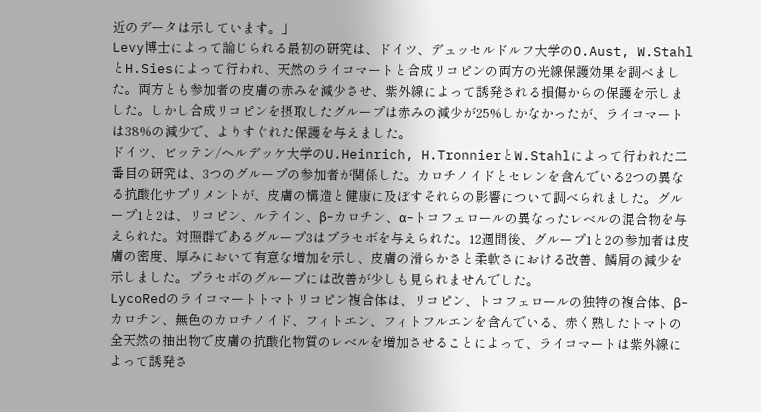近のデータは示しています。」
Levy博士によって論じられる最初の研究は、ドイツ、デュッセルドルフ大学のO.Aust, W.StahlとH.Siesによって行われ、天然のライコマートと合成リコピンの両方の光線保護効果を調べました。両方とも参加者の皮膚の赤みを減少させ、紫外線によって誘発される損傷からの保護を示しました。しかし合成リコピンを摂取したグループは赤みの減少が25%しかなかったが、ライコマートは38%の減少で、よりすぐれた保護を与えました。
ドイツ、ビッテン/ヘルデッケ大学のU.Heinrich, H.TronnierとW.Stahlによって行われた二番目の研究は、3つのグループの参加者が関係した。カロチノイドとセレンを含んでいる2つの異なる抗酸化サプリメントが、皮膚の構造と健康に及ぼすそれらの影響について調べられました。グループ1と2は、リコピン、ルテイン、β−カロチン、α−トコフェロールの異なったレベルの混合物を与えられた。対照群であるグループ3はプラセボを与えられた。12週間後、グループ1と2の参加者は皮膚の密度、厚みにおいて有意な増加を示し、皮膚の滑らかさと柔軟さにおける改善、鱗屑の減少を示しました。プラセボのグループには改善が少しも見られませんでした。
LycoRedのライコマートトマトリコピン複合体は、リコピン、トコフェロールの独特の複合体、β−カロチン、無色のカロチノイド、フィトエン、フィトフルエンを含んでいる、赤く熟したトマトの全天然の抽出物で皮膚の抗酸化物質のレベルを増加させることによって、ライコマートは紫外線によって誘発さ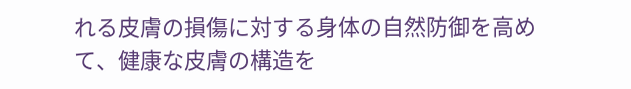れる皮膚の損傷に対する身体の自然防御を高めて、健康な皮膚の構造を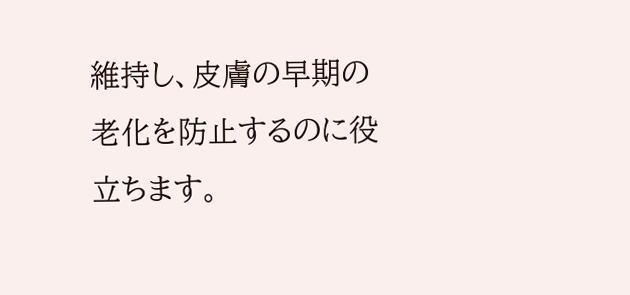維持し、皮膚の早期の老化を防止するのに役立ちます。